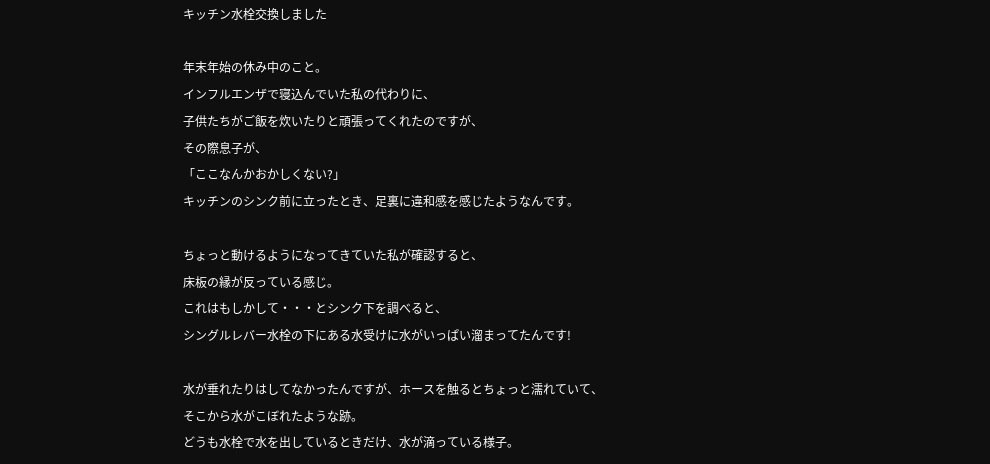キッチン水栓交換しました

年末年始の休み中のこと。
インフルエンザで寝込んでいた私の代わりに、
子供たちがご飯を炊いたりと頑張ってくれたのですが、
その際息子が、
「ここなんかおかしくない?」
キッチンのシンク前に立ったとき、足裏に違和感を感じたようなんです。

ちょっと動けるようになってきていた私が確認すると、
床板の縁が反っている感じ。
これはもしかして・・・とシンク下を調べると、
シングルレバー水栓の下にある水受けに水がいっぱい溜まってたんです!

水が垂れたりはしてなかったんですが、ホースを触るとちょっと濡れていて、
そこから水がこぼれたような跡。
どうも水栓で水を出しているときだけ、水が滴っている様子。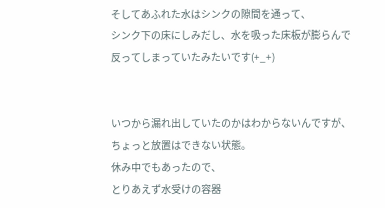そしてあふれた水はシンクの隙間を通って、
シンク下の床にしみだし、水を吸った床板が膨らんで
反ってしまっていたみたいです(+_+)


いつから漏れ出していたのかはわからないんですが、
ちょっと放置はできない状態。
休み中でもあったので、
とりあえず水受けの容器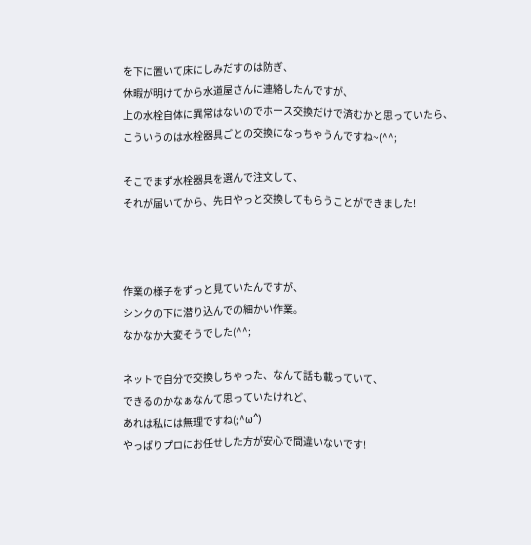を下に置いて床にしみだすのは防ぎ、
休暇が明けてから水道屋さんに連絡したんですが、
上の水栓自体に異常はないのでホース交換だけで済むかと思っていたら、
こういうのは水栓器具ごとの交換になっちゃうんですね~(^^;

そこでまず水栓器具を選んで注文して、
それが届いてから、先日やっと交換してもらうことができました!



作業の様子をずっと見ていたんですが、
シンクの下に潜り込んでの細かい作業。
なかなか大変そうでした(^^;

ネットで自分で交換しちゃった、なんて話も載っていて、
できるのかなぁなんて思っていたけれど、
あれは私には無理ですね(;^ω^)
やっぱりプロにお任せした方が安心で間違いないです!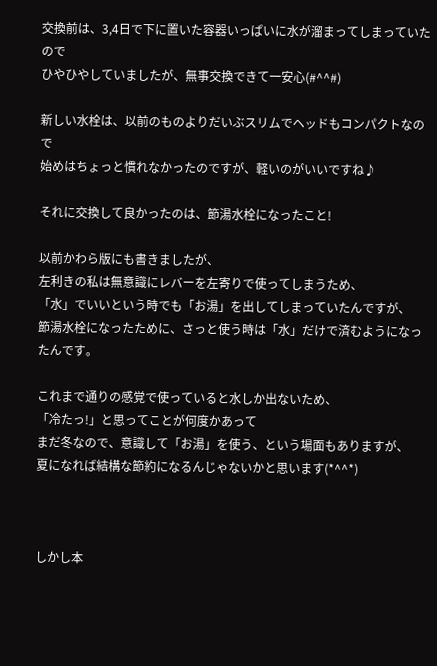交換前は、3,4日で下に置いた容器いっぱいに水が溜まってしまっていたので
ひやひやしていましたが、無事交換できて一安心(#^^#)

新しい水栓は、以前のものよりだいぶスリムでヘッドもコンパクトなので
始めはちょっと慣れなかったのですが、軽いのがいいですね♪

それに交換して良かったのは、節湯水栓になったこと!

以前かわら版にも書きましたが、
左利きの私は無意識にレバーを左寄りで使ってしまうため、
「水」でいいという時でも「お湯」を出してしまっていたんですが、
節湯水栓になったために、さっと使う時は「水」だけで済むようになったんです。

これまで通りの感覚で使っていると水しか出ないため、
「冷たっ!」と思ってことが何度かあって
まだ冬なので、意識して「お湯」を使う、という場面もありますが、
夏になれば結構な節約になるんじゃないかと思います(*^^*)



しかし本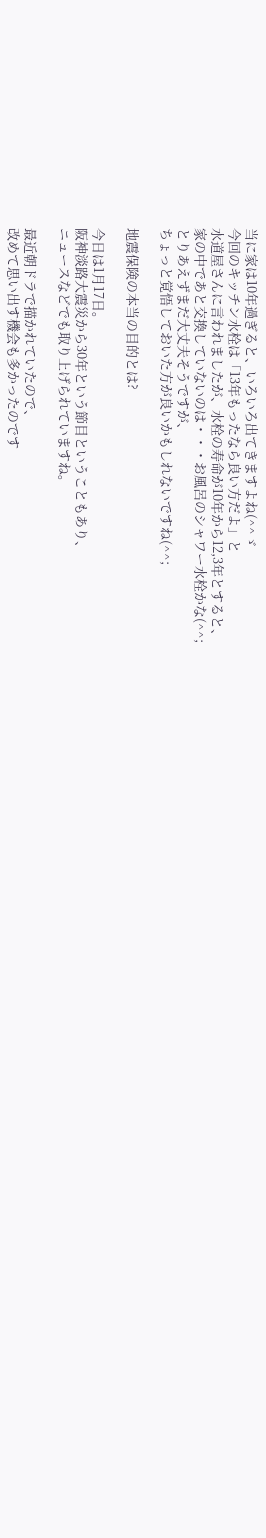当に家は10年過ぎると、いろいろ出てきますよね(^^ゞ
今回のキッチン水栓は「13年もったなら良い方だよ」と
水道屋さんに言われましたが、水栓の寿命が10年から12,3年とすると、
家の中であと交換していないのは・・・お風呂のシャワー水栓かな(^^;
とりあえずまだ大丈夫そうですが、
ちょっと覚悟しておいた方が良いかもしれないですね(^^;

地震保険の本当の目的とは?

今日は1月17日。
阪神淡路大震災から30年という節目ということもあり、
ニュースなどでも取り上げられていますね。

最近朝ドラで描かれていたので、
改めて思い出す機会も多かったのです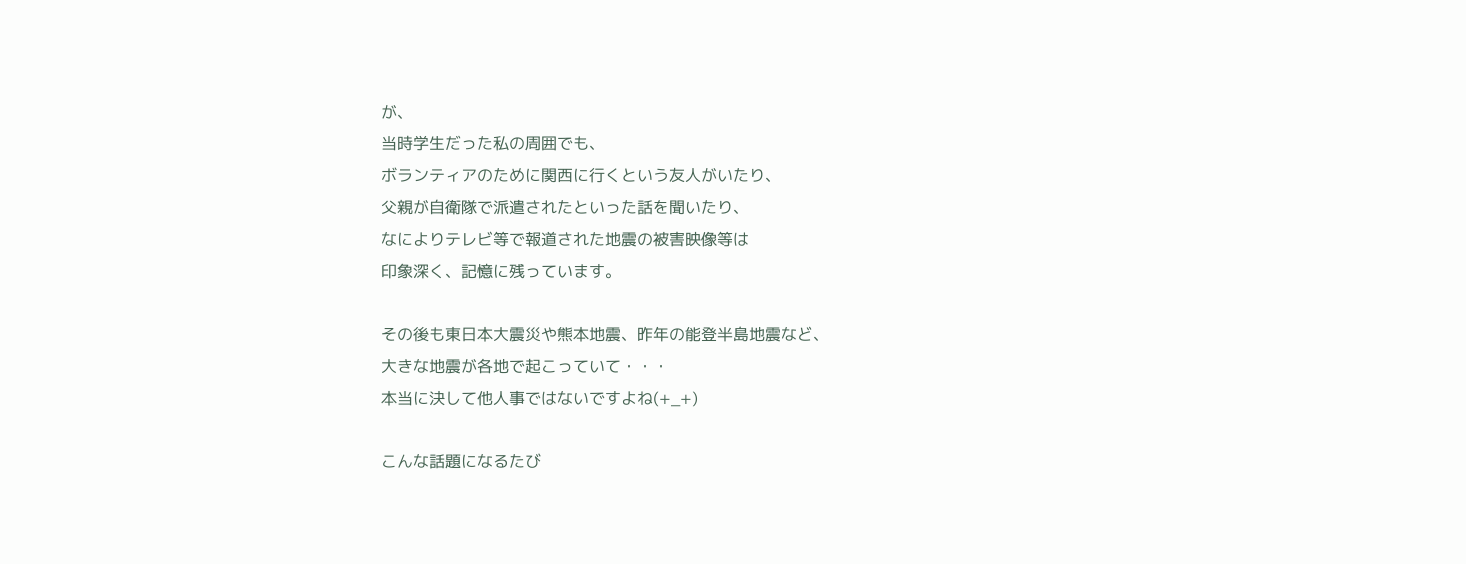が、
当時学生だった私の周囲でも、
ボランティアのために関西に行くという友人がいたり、
父親が自衛隊で派遣されたといった話を聞いたり、
なによりテレビ等で報道された地震の被害映像等は
印象深く、記憶に残っています。

その後も東日本大震災や熊本地震、昨年の能登半島地震など、
大きな地震が各地で起こっていて・・・
本当に決して他人事ではないですよね(+_+)

こんな話題になるたび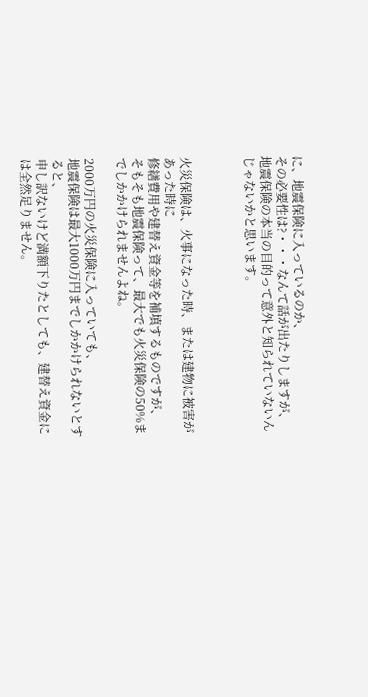に、地震保険に入っているのか、
その必要性は?・・・なんて話が出たりしますが、
地震保険の本当の目的って意外と知られていないんじゃないかと思います。



火災保険は、火事になった時、または建物に被害があった時に
修繕費用や建替え資金等を補填するものですが、
そもそも地震保険って、最大でも火災保険の50%までしかかけられませんよね。

2000万円の火災保険に入っていても、
地震保険は最大1000万円までしかかけられないとすると、
申し訳ないけど満額下りたとしても、建替え資金には全然足りません。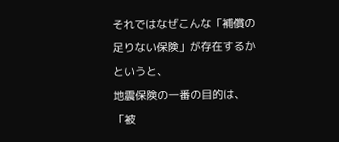それではなぜこんな「補償の足りない保険」が存在するかというと、
地震保険の一番の目的は、
「被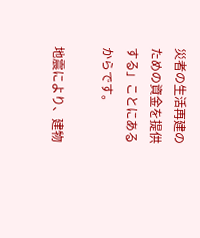災者の生活再建のための資金を提供する」ことにあるからです。

地震により、建物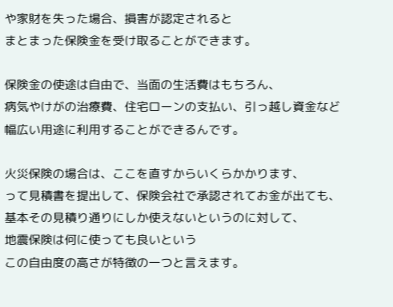や家財を失った場合、損害が認定されると
まとまった保険金を受け取ることができます。

保険金の使途は自由で、当面の生活費はもちろん、
病気やけがの治療費、住宅ローンの支払い、引っ越し資金など
幅広い用途に利用することができるんです。

火災保険の場合は、ここを直すからいくらかかります、
って見積書を提出して、保険会社で承認されてお金が出ても、
基本その見積り通りにしか使えないというのに対して、
地震保険は何に使っても良いという
この自由度の高さが特徴の一つと言えます。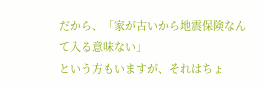だから、「家が古いから地震保険なんて入る意味ない」
という方もいますが、それはちょ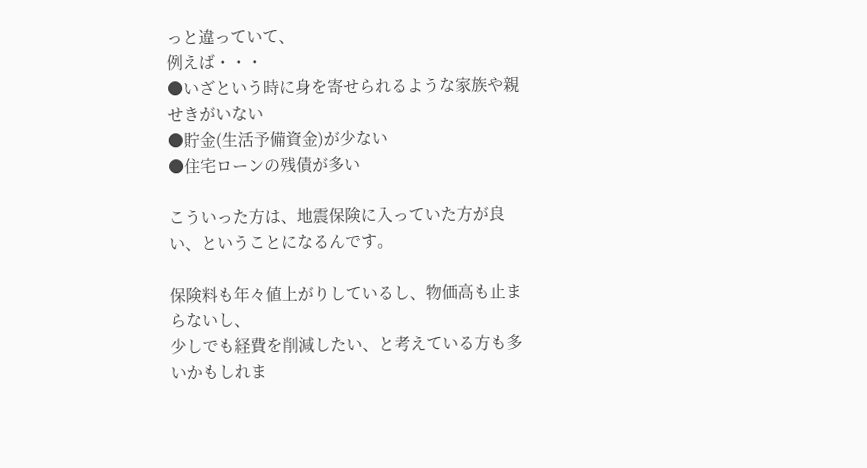っと違っていて、
例えば・・・
●いざという時に身を寄せられるような家族や親せきがいない
●貯金(生活予備資金)が少ない
●住宅ローンの残債が多い

こういった方は、地震保険に入っていた方が良い、ということになるんです。

保険料も年々値上がりしているし、物価高も止まらないし、
少しでも経費を削減したい、と考えている方も多いかもしれま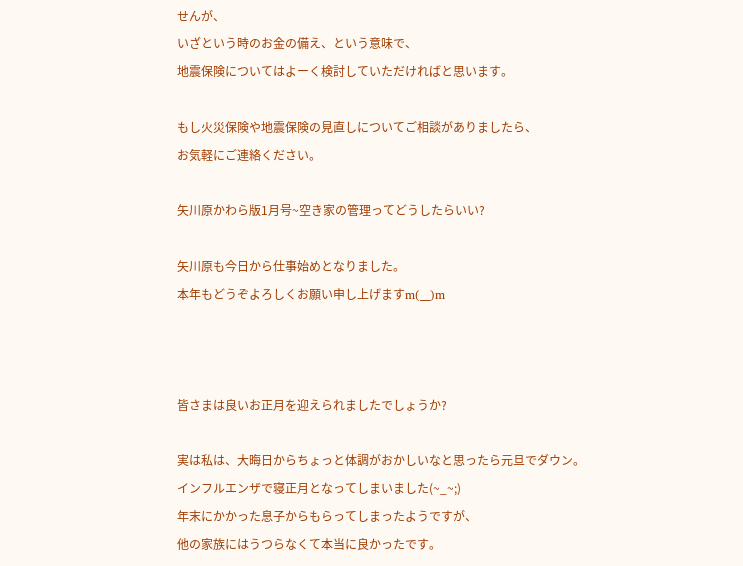せんが、
いざという時のお金の備え、という意味で、
地震保険についてはよーく検討していただければと思います。

もし火災保険や地震保険の見直しについてご相談がありましたら、
お気軽にご連絡ください。

矢川原かわら版1月号~空き家の管理ってどうしたらいい?

矢川原も今日から仕事始めとなりました。
本年もどうぞよろしくお願い申し上げますm(__)m



皆さまは良いお正月を迎えられましたでしょうか?

実は私は、大晦日からちょっと体調がおかしいなと思ったら元旦でダウン。
インフルエンザで寝正月となってしまいました(~_~;)
年末にかかった息子からもらってしまったようですが、
他の家族にはうつらなくて本当に良かったです。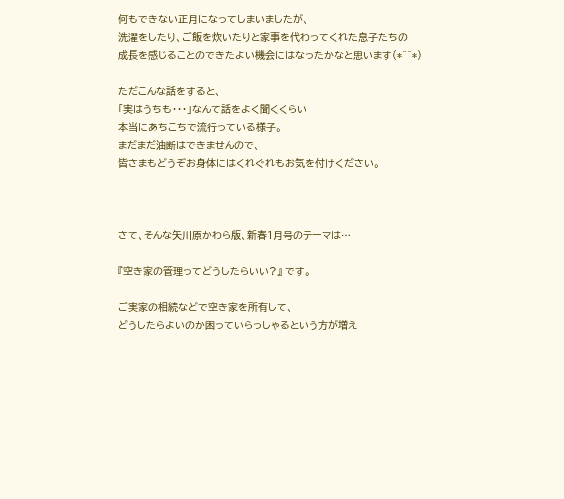何もできない正月になってしまいましたが、
洗濯をしたり、ご飯を炊いたりと家事を代わってくれた息子たちの
成長を感じることのできたよい機会にはなったかなと思います(*^^*)

ただこんな話をすると、
「実はうちも・・・」なんて話をよく聞くくらい
本当にあちこちで流行っている様子。
まだまだ油断はできませんので、
皆さまもどうぞお身体にはくれぐれもお気を付けください。



さて、そんな矢川原かわら版、新春1月号のテーマは…

『空き家の管理ってどうしたらいい?』 です。

ご実家の相続などで空き家を所有して、
どうしたらよいのか困っていらっしゃるという方が増え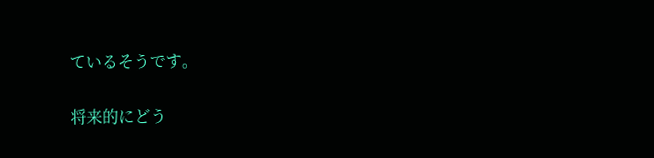ているそうです。

将来的にどう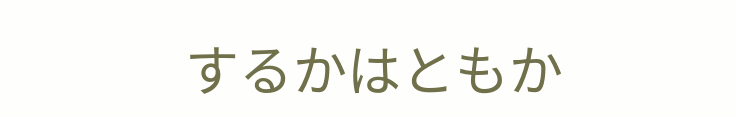するかはともか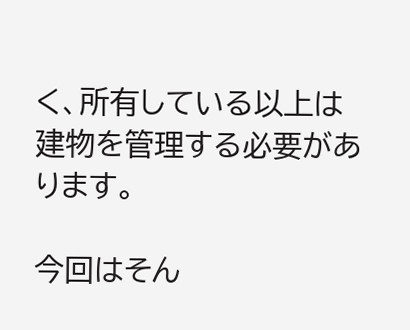く、所有している以上は
建物を管理する必要があります。

今回はそん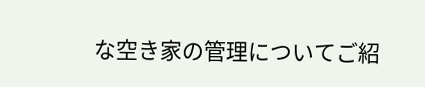な空き家の管理についてご紹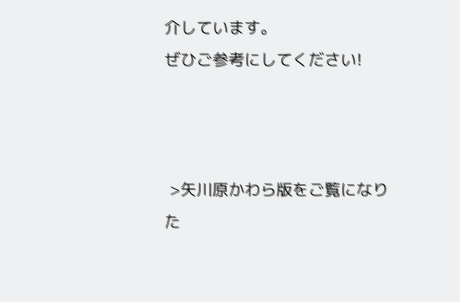介しています。
ぜひご参考にしてください!



 >矢川原かわら版をご覧になりた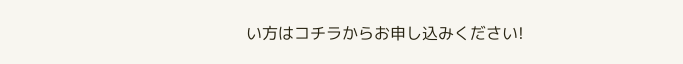い方はコチラからお申し込みください!